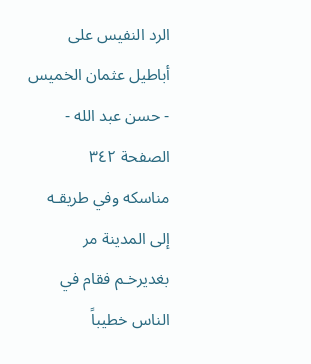الرد النفيس على أباطيل عثمان الخميس - حسن عبد الله - الصفحة ٣٤٢
مناسكه وفي طريقـه إلى المدينة مر بغديرخـم فقام في الناس خطيباً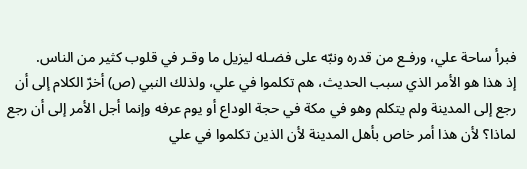فبرأ ساحة علي، ورفـع من قدره ونبّه على فضـله ليزيل ما وقـر في قلوب كثير من الناس.
إذ هذا هو الأمر الذي سبب الحديث، هم تكلموا في علي، ولذلك النبي (ص) أخرّ الكلام إلى أن رجع إلى المدينة ولم يتكلم وهو في مكة في حجة الوداع أو يوم عرفه وإنما أجل الأمر إلى أن رجع لماذا؟ لأن هذا أمر خاص بأهل المدينة لأن الذين تكلموا في علي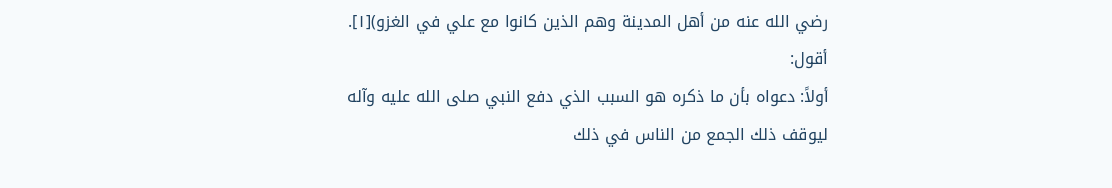رضي الله عنه من أهل المدينة وهم الذين كانوا مع علي في الغزو)[١].
أقول:
أولاً: دعواه بأن ما ذكره هو السبب الذي دفع النبي صلى الله عليه وآله ليوقف ذلك الجمع من الناس في ذلك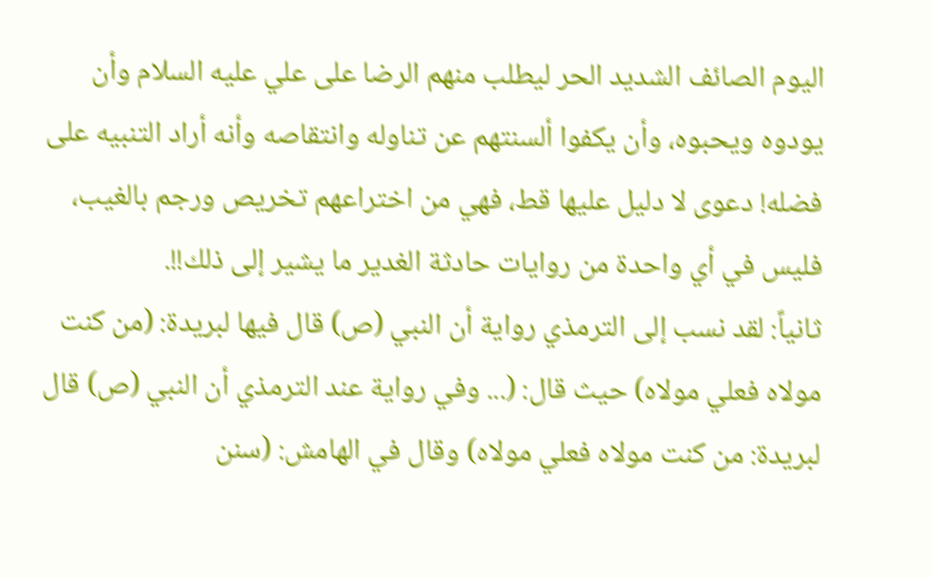اليوم الصائف الشديد الحر ليطلب منهم الرضا على علي عليه السلام وأن يودوه ويحبوه، وأن يكفوا ألسنتهم عن تناوله وانتقاصه وأنه أراد التنبيه على فضله! دعوى لا دليل عليها قط، فهي من اختراعهم تخريص ورجم بالغيب، فليس في أي واحدة من روايات حادثة الغدير ما يشير إلى ذلك!!.
ثانياً: لقد نسب إلى الترمذي رواية أن النبي (ص) قال فيها لبريدة: (من كنت مولاه فعلي مولاه) حيث قال: (... وفي رواية عند الترمذي أن النبي (ص) قال لبريدة: من كنت مولاه فعلي مولاه) وقال في الهامش: (سنن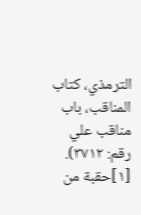الترمذي، كتاب المناقب، باب مناقب علي رقم: ٣٧١٢).
[١]حقبة من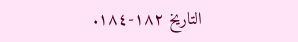التاريخ ١٨٢-١٨٤.